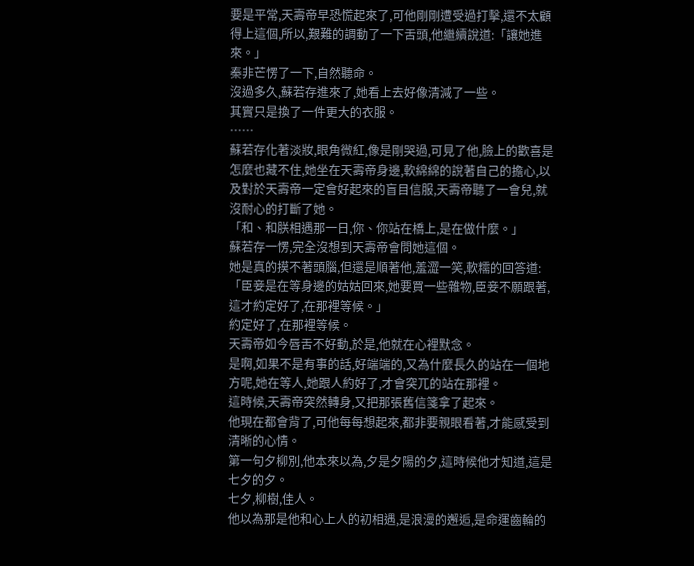要是平常,天壽帝早恐慌起來了,可他剛剛遭受過打擊,還不太顧得上這個,所以,艱難的調動了一下舌頭,他繼續說道:「讓她進來。」
秦非芒愣了一下,自然聽命。
沒過多久,蘇若存進來了,她看上去好像清減了一些。
其實只是換了一件更大的衣服。
……
蘇若存化著淡妝,眼角微紅,像是剛哭過,可見了他,臉上的歡喜是怎麼也藏不住,她坐在天壽帝身邊,軟綿綿的說著自己的擔心,以及對於天壽帝一定會好起來的盲目信服,天壽帝聽了一會兒,就沒耐心的打斷了她。
「和、和朕相遇那一日,你、你站在橋上,是在做什麼。」
蘇若存一愣,完全沒想到天壽帝會問她這個。
她是真的摸不著頭腦,但還是順著他,羞澀一笑,軟糯的回答道:「臣妾是在等身邊的姑姑回來,她要買一些雜物,臣妾不願跟著,這才約定好了,在那裡等候。」
約定好了,在那裡等候。
天壽帝如今唇舌不好動,於是,他就在心裡默念。
是啊,如果不是有事的話,好端端的,又為什麼長久的站在一個地方呢,她在等人,她跟人約好了,才會突兀的站在那裡。
這時候,天壽帝突然轉身,又把那張舊信箋拿了起來。
他現在都會背了,可他每每想起來,都非要親眼看著,才能感受到清晰的心情。
第一句夕柳別,他本來以為,夕是夕陽的夕,這時候他才知道,這是七夕的夕。
七夕,柳樹,佳人。
他以為那是他和心上人的初相遇,是浪漫的邂逅,是命運齒輪的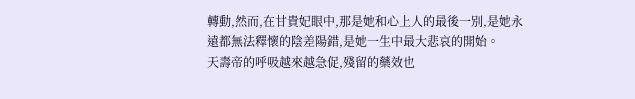轉動,然而,在甘貴妃眼中,那是她和心上人的最後一別,是她永遠都無法釋懷的陰差陽錯,是她一生中最大悲哀的開始。
天壽帝的呼吸越來越急促,殘留的藥效也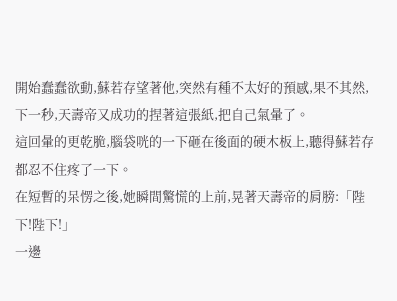開始蠢蠢欲動,蘇若存望著他,突然有種不太好的預感,果不其然,下一秒,天壽帝又成功的捏著這張紙,把自己氣暈了。
這回暈的更乾脆,腦袋咣的一下砸在後面的硬木板上,聽得蘇若存都忍不住疼了一下。
在短暫的呆愣之後,她瞬間驚慌的上前,晃著天壽帝的肩膀:「陛下!陛下!」
一邊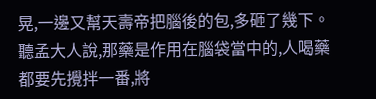晃,一邊又幫天壽帝把腦後的包,多砸了幾下。
聽孟大人說,那藥是作用在腦袋當中的,人喝藥都要先攪拌一番,將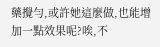藥攪勻,或許她這麼做,也能增加一點效果呢?唉,不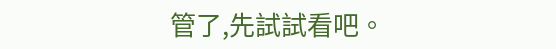管了,先試試看吧。